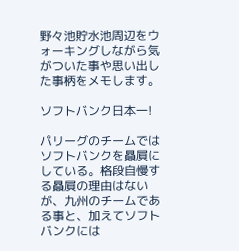野々池貯水池周辺をウォーキングしながら気がついた事や思い出した事柄をメモします。

ソフトバンク日本一!

パリーグのチームではソフトバンクを贔屓にしている。格段自慢する贔屓の理由はないが、九州のチームである事と、加えてソフトバンクには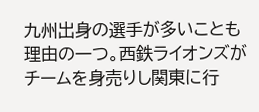九州出身の選手が多いことも理由の一つ。西鉄ライオンズがチームを身売りし関東に行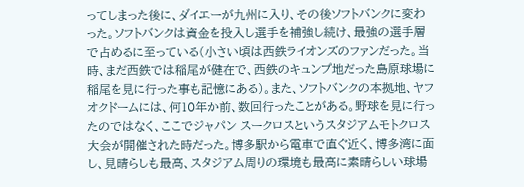ってしまった後に、ダイエーが九州に入り、その後ソフトバンクに変わった。ソフトバンクは資金を投入し選手を補強し続け、最強の選手層で占めるに至っている(小さい頃は西鉄ライオンズのファンだった。当時、まだ西鉄では稲尾が健在で、西鉄のキュンプ地だった島原球場に稲尾を見に行った事も記憶にある)。また、ソフトバンクの本拠地、ヤフオクドームには、何10年か前、数回行ったことがある。野球を見に行ったのではなく、ここでジャパン スークロスというスタジアムモトクロス大会が開催された時だった。博多駅から電車で直ぐ近く、博多湾に面し、見晴らしも最高、スタジアム周りの環境も最高に素晴らしい球場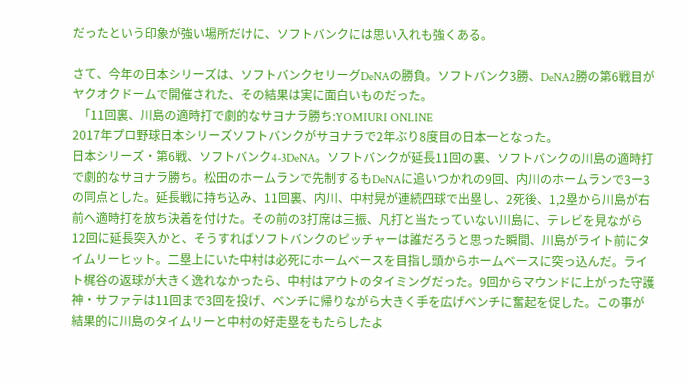だったという印象が強い場所だけに、ソフトバンクには思い入れも強くある。

さて、今年の日本シリーズは、ソフトバンクセリーグDeNAの勝負。ソフトバンク3勝、DeNA2勝の第6戦目がヤクオクドームで開催された、その結果は実に面白いものだった。
  「11回裏、川島の適時打で劇的なサヨナラ勝ち:YOMIURI ONLINE
2017年プロ野球日本シリーズソフトバンクがサヨナラで2年ぶり8度目の日本一となった。
日本シリーズ・第6戦、ソフトバンク4-3DeNA。ソフトバンクが延長11回の裏、ソフトバンクの川島の適時打で劇的なサヨナラ勝ち。松田のホームランで先制するもDeNAに追いつかれの9回、内川のホームランで3ー3の同点とした。延長戦に持ち込み、11回裏、内川、中村晃が連続四球で出塁し、2死後、1,2塁から川島が右前へ適時打を放ち決着を付けた。その前の3打席は三振、凡打と当たっていない川島に、テレビを見ながら12回に延長突入かと、そうすればソフトバンクのピッチャーは誰だろうと思った瞬間、川島がライト前にタイムリーヒット。二塁上にいた中村は必死にホームベースを目指し頭からホームベースに突っ込んだ。ライト梶谷の返球が大きく逸れなかったら、中村はアウトのタイミングだった。9回からマウンドに上がった守護神・サファテは11回まで3回を投げ、ベンチに帰りながら大きく手を広げベンチに奮起を促した。この事が結果的に川島のタイムリーと中村の好走塁をもたらしたよ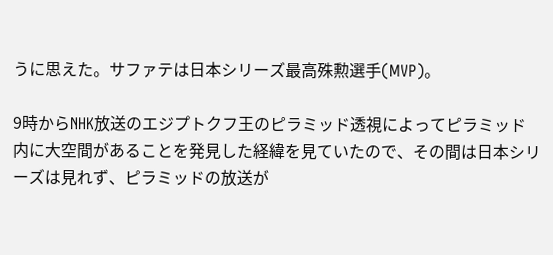うに思えた。サファテは日本シリーズ最高殊勲選手(MVP)。

9時からNHK放送のエジプトクフ王のピラミッド透視によってピラミッド内に大空間があることを発見した経緯を見ていたので、その間は日本シリーズは見れず、ピラミッドの放送が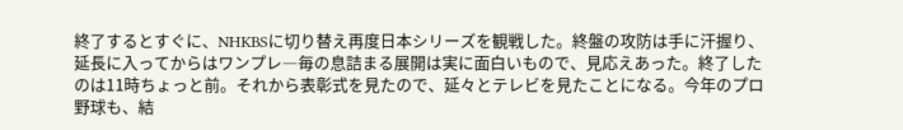終了するとすぐに、NHKBSに切り替え再度日本シリーズを観戦した。終盤の攻防は手に汗握り、延長に入ってからはワンプレ―毎の息詰まる展開は実に面白いもので、見応えあった。終了したのは11時ちょっと前。それから表彰式を見たので、延々とテレビを見たことになる。今年のプロ野球も、結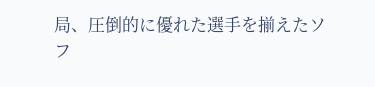局、圧倒的に優れた選手を揃えたソフ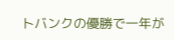トバンクの優勝で一年が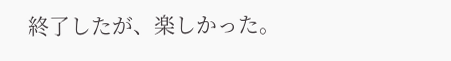終了したが、楽しかった。